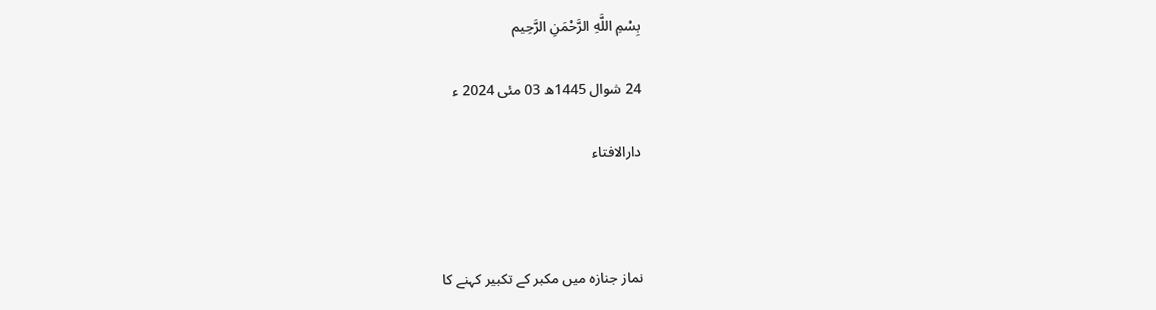بِسْمِ اللَّهِ الرَّحْمَنِ الرَّحِيم

24 شوال 1445ھ 03 مئی 2024 ء

دارالافتاء



نماز جنازہ میں مکبر کے تکبیر کہنے کا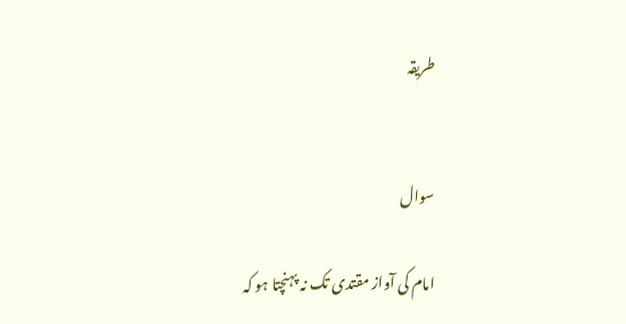طریقہ


سوال

امام کی آواز مقتدی تک نہ پہنچتا ہو کہ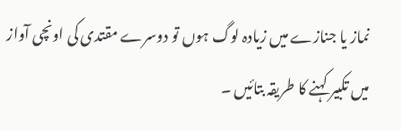نماز یا جنازے میں زیادہ لوگ ہوں تو دوسرے مقتدی کی اونچی آواز میں تکبیر کہنے کا طریقہ بتائیں ۔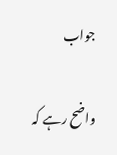جواب

واضح رہے کہ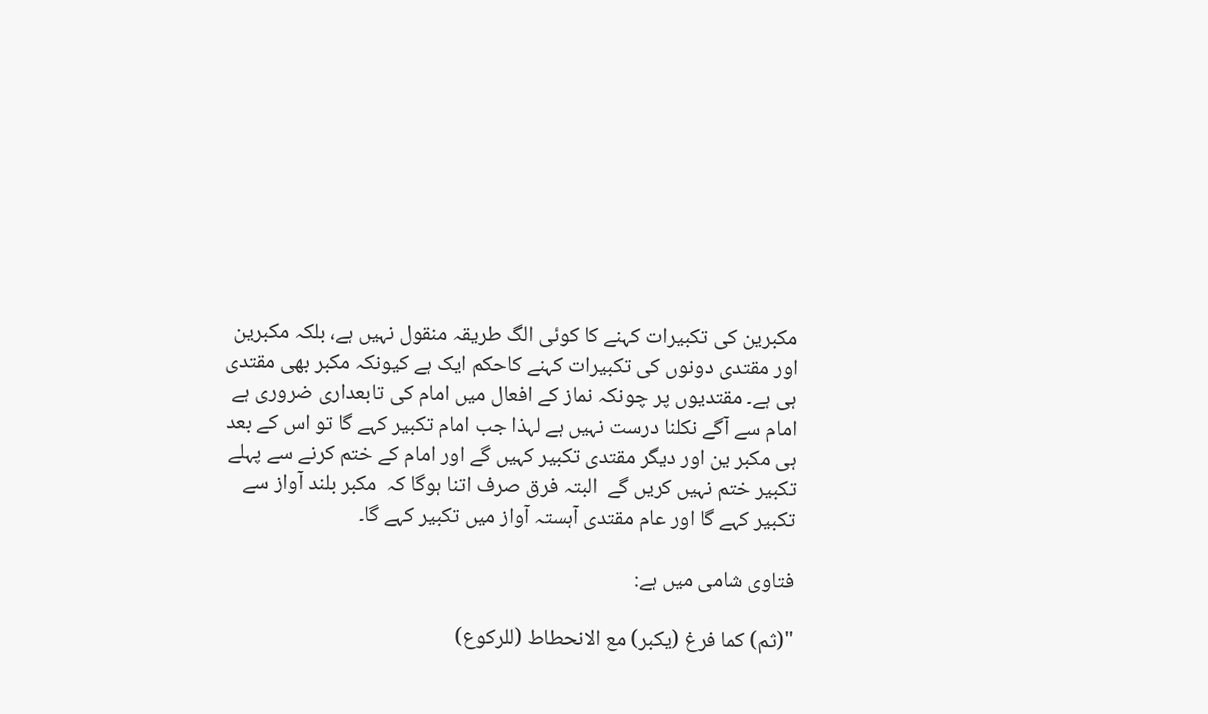مکبرین کی تکبیرات کہنے کا کوئی الگ طریقہ منقول نہیں ہے، بلکہ مکبرین اور مقتدی دونوں کی تکبیرات کہنے کاحکم ایک ہے کیونکہ مکبر بھی مقتدی ہی ہے۔ مقتدیوں پر چونکہ نماز کے افعال میں امام کی تابعداری ضروری ہے امام سے آگے نکلنا درست نہیں ہے لہذا جب امام تکبیر کہے گا تو اس کے بعد ہی مکبر ین اور دیگر مقتدی تکبیر کہیں گے اور امام کے ختم کرنے سے پہلے تکبیر ختم نہیں کریں گے  البتہ فرق صرف اتنا ہوگا کہ  مکبر بلند آواز سے تکبیر کہے گا اور عام مقتدی آہستہ آواز میں تکبیر کہے گا۔

فتاوی شامی میں ہے:

"(ثم) كما فرغ (يكبر) مع الانحطاط (للركوع)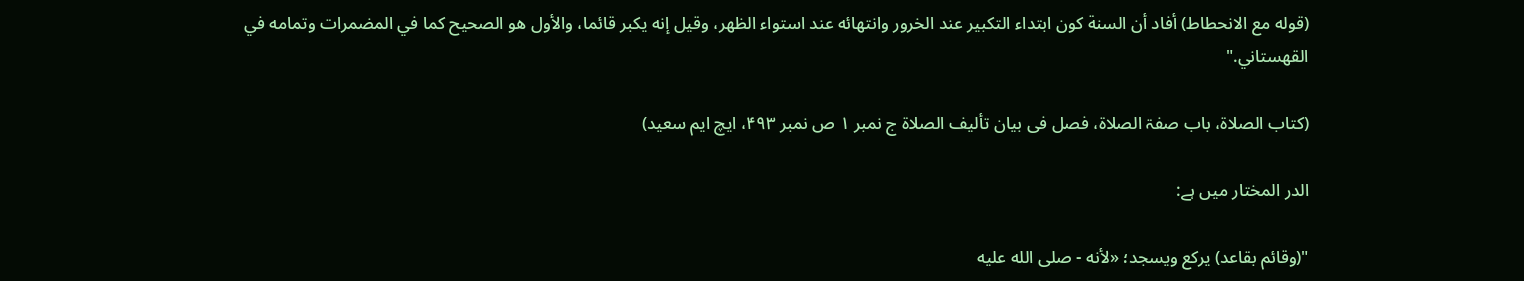(قوله مع الانحطاط) أفاد أن السنة كون ابتداء التكبير عند الخرور وانتهائه عند استواء الظهر، وقيل إنه يكبر قائما، والأول هو الصحيح كما في المضمرات وتمامه في القهستاني."

(کتاب الصلاۃ، باب صفۃ الصلاۃ، فصل فی بیان تألیف الصلاۃ ج نمبر ۱ ص نمبر ۴۹۳، ایچ ایم سعید)

الدر المختار میں ہے:

"(وقائم بقاعد) يركع ويسجد؛ «لأنه - صلى الله عليه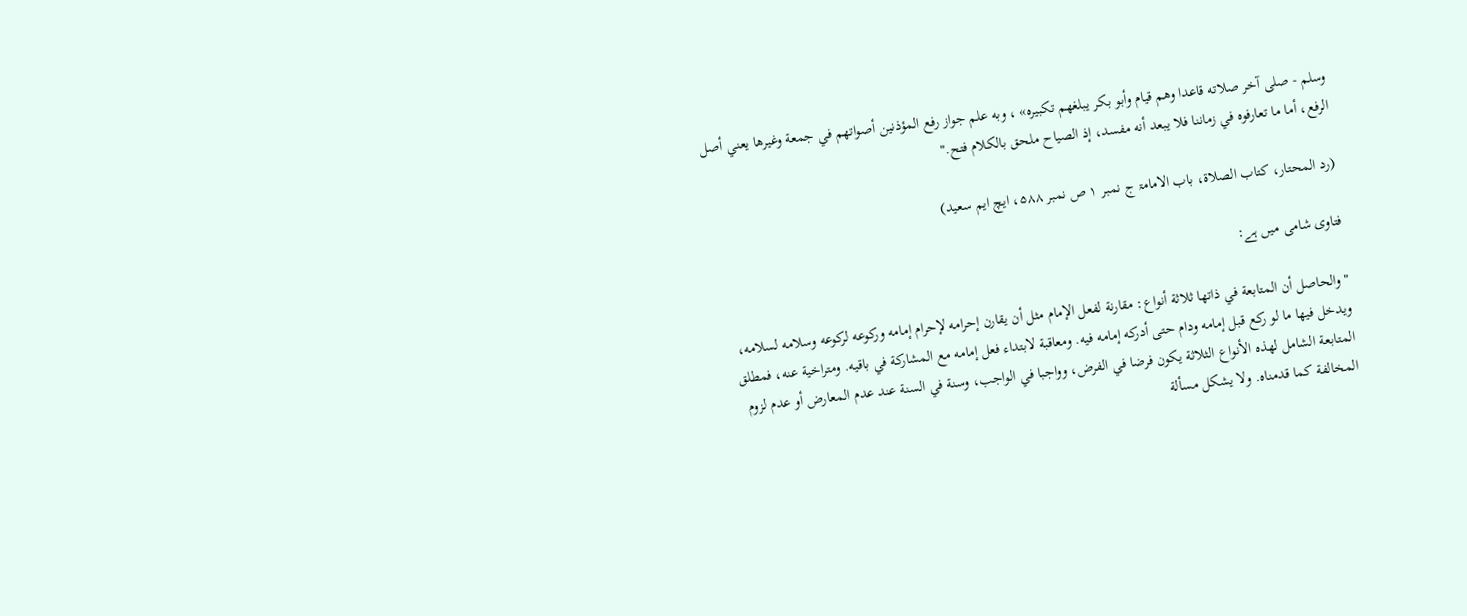وسلم - صلى آخر صلاته قاعدا وهم قيام وأبو بكر يبلغهم تكبيره» ، وبه علم جواز رفع المؤذنين أصواتهم في جمعة وغيرها يعني أصل الرفع، أما ما تعارفوه في زماننا فلا يبعد أنه مفسد، إذ الصياح ملحق بالكلام فتح."

(رد المحتار، کتاب الصلاۃ، باب الامامۃ ج نمبر ۱ ص نمبر ۵۸۸، ایچ ایم سعید)

فتاوی شامی میں ہے:

"والحاصل أن المتابعة في ذاتها ثلاثة أنواع: مقارنة لفعل الإمام مثل أن يقارن إحرامه لإحرام إمامه وركوعه لركوعه وسلامه لسلامه، ويدخل فيها ما لو ركع قبل إمامه ودام حتى أدركه إمامه فيه. ومعاقبة لابتداء فعل إمامه مع المشاركة في باقيه. ومتراخية عنه، فمطلق المتابعة الشامل لهذه الأنواع الثلاثة يكون فرضا في الفرض، وواجبا في الواجب، وسنة في السنة عند عدم المعارض أو عدم لزوم المخالفة كما قدمناه. ولا يشكل مسألة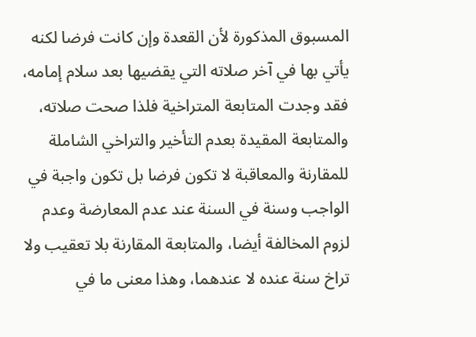المسبوق المذكورة لأن القعدة وإن كانت فرضا لكنه يأتي بها في آخر صلاته التي يقضيها بعد سلام إمامه، فقد وجدت المتابعة المتراخية فلذا صحت صلاته، والمتابعة المقيدة بعدم التأخير والتراخي الشاملة للمقارنة والمعاقبة لا تكون فرضا بل تكون واجبة في الواجب وسنة في السنة عند عدم المعارضة وعدم لزوم المخالفة أيضا، والمتابعة المقارنة بلا تعقيب ولا تراخ سنة عنده لا عندهما، وهذا معنى ما في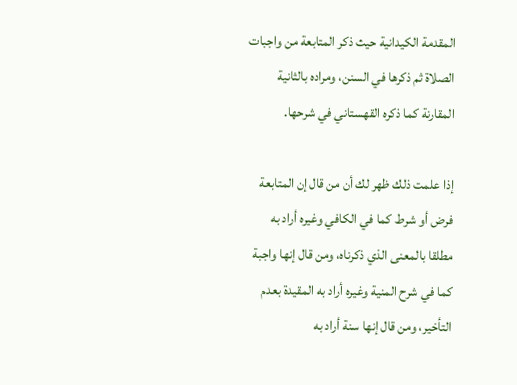المقدمة الكيدانية حيث ذكر المتابعة من واجبات الصلاة ثم ذكرها في السنن، ومراده بالثانية المقارنة كما ذكره القهستاني في شرحها.

إذا علمت ذلك ظهر لك أن من قال إن المتابعة فرض أو شرط كما في الكافي وغيره أراد به مطلقا بالمعنى الذي ذكرناه، ومن قال إنها واجبة كما في شرح المنية وغيره أراد به المقيدة بعدم التأخير، ومن قال إنها سنة أراد به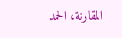المقارنة، الحمد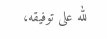لله على توفيقه،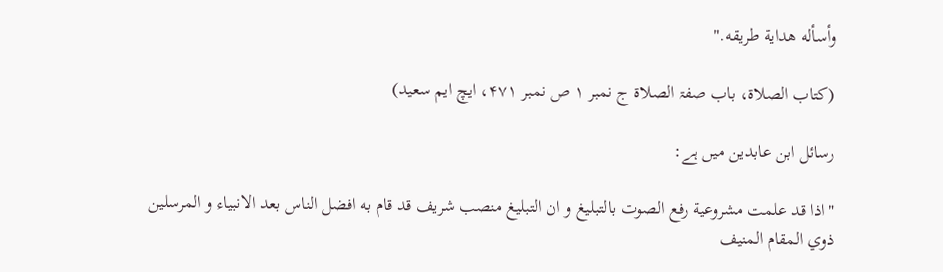وأسأله هداية طريقه."

(کتاب الصلاۃ، باب صفۃ الصلاۃ ج نمبر ۱ ص نمبر ۴۷۱، ایچ ایم سعید)

رسائل ابن عابدین میں ہے:

"اذا قد علمت مشروعية رفع الصوت بالتبليغ و ان التبليغ منصب شريف قد قام به افضل الناس بعد الانبياء و المرسلين ذوي المقام المنيف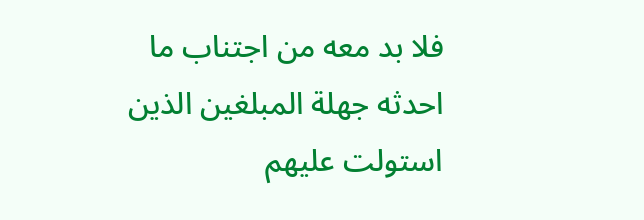فلا بد معه من اجتناب ما احدثه جهلة المبلغين الذين استولت عليهم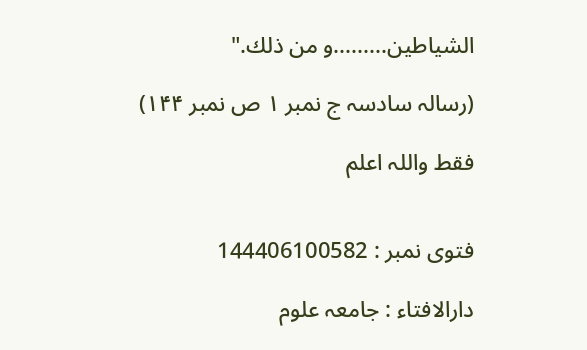الشياطين.........و من ذلك."

(رسالہ سادسہ ج نمبر ۱ ص نمبر ۱۴۴)

فقط واللہ اعلم


فتوی نمبر : 144406100582

دارالافتاء : جامعہ علوم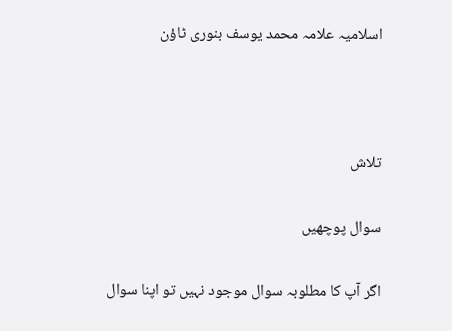اسلامیہ علامہ محمد یوسف بنوری ٹاؤن



تلاش

سوال پوچھیں

اگر آپ کا مطلوبہ سوال موجود نہیں تو اپنا سوال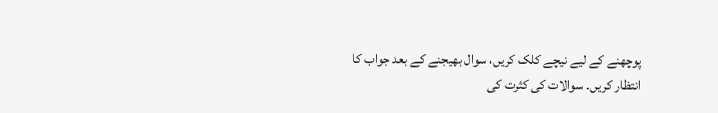پوچھنے کے لیے نیچے کلک کریں، سوال بھیجنے کے بعد جواب کا انتظار کریں۔ سوالات کی کثرت کی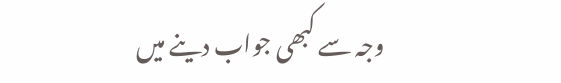وجہ سے کبھی جواب دینے میں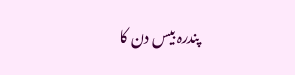پندرہ بیس دن کا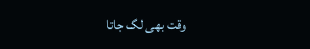وقت بھی لگ جاتا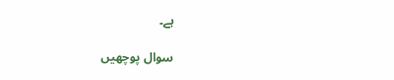ہے۔

سوال پوچھیں